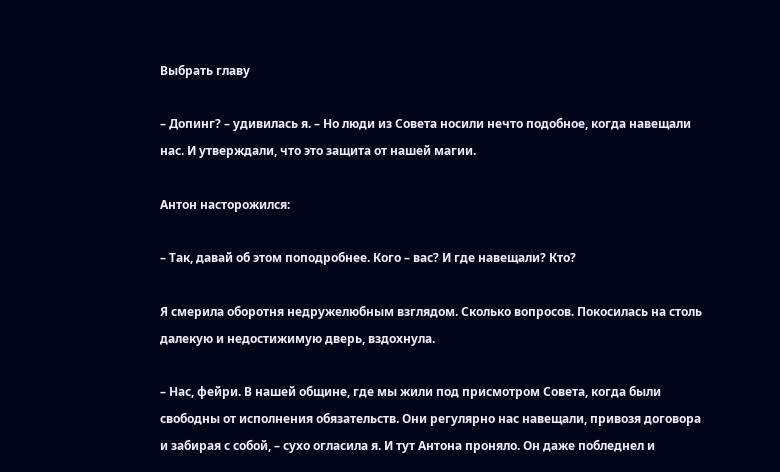Выбрать главу

– Допинг? – удивилась я. – Но люди из Совета носили нечто подобное, когда навещали нас. И утверждали, что это защита от нашей магии.

Антон насторожился:

– Так, давай об этом поподробнее. Кого – вас? И где навещали? Кто?

Я смерила оборотня недружелюбным взглядом. Сколько вопросов. Покосилась на столь далекую и недостижимую дверь, вздохнула.

– Нас, фейри. В нашей общине, где мы жили под присмотром Совета, когда были свободны от исполнения обязательств. Они регулярно нас навещали, привозя договора и забирая с собой, – сухо огласила я. И тут Антона проняло. Он даже побледнел и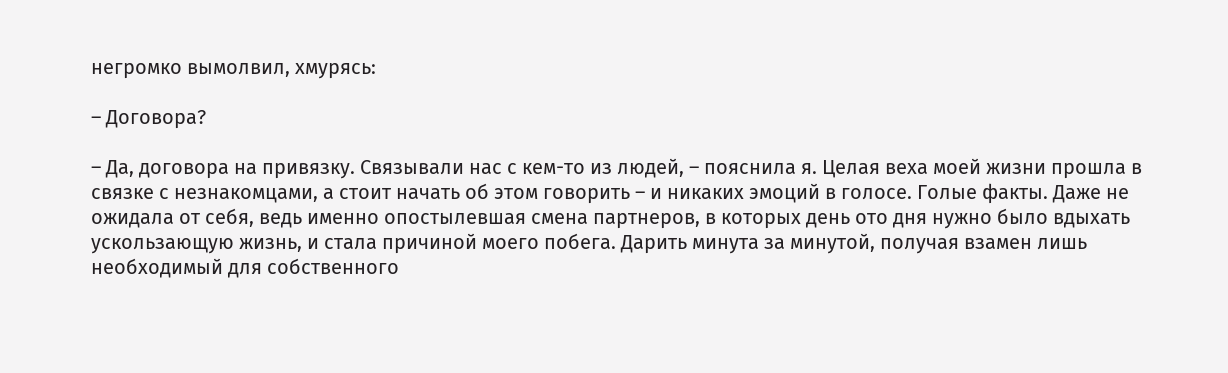негромко вымолвил, хмурясь:

– Договора?

– Да, договора на привязку. Связывали нас с кем-то из людей, – пояснила я. Целая веха моей жизни прошла в связке с незнакомцами, а стоит начать об этом говорить – и никаких эмоций в голосе. Голые факты. Даже не ожидала от себя, ведь именно опостылевшая смена партнеров, в которых день ото дня нужно было вдыхать ускользающую жизнь, и стала причиной моего побега. Дарить минута за минутой, получая взамен лишь необходимый для собственного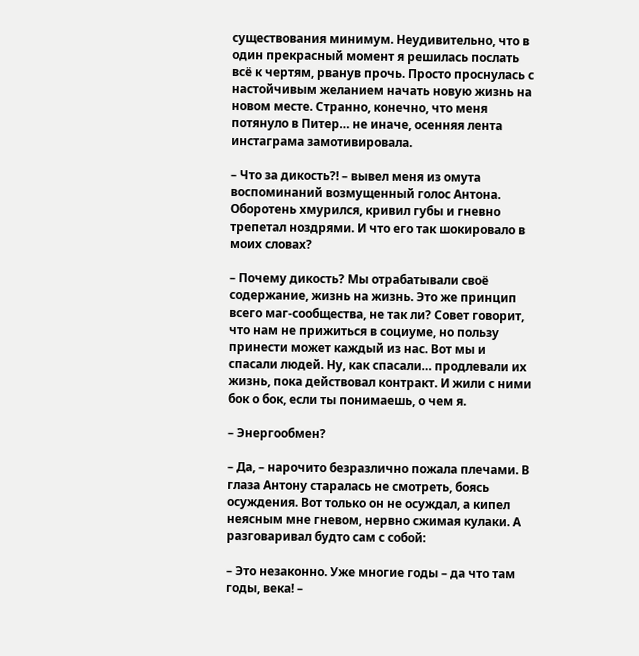существования минимум. Неудивительно, что в один прекрасный момент я решилась послать всё к чертям, рванув прочь. Просто проснулась с настойчивым желанием начать новую жизнь на новом месте. Странно, конечно, что меня потянуло в Питер… не иначе, осенняя лента инстаграма замотивировала.

– Что за дикость?! – вывел меня из омута воспоминаний возмущенный голос Антона. Оборотень хмурился, кривил губы и гневно трепетал ноздрями. И что его так шокировало в моих словах?

– Почему дикость? Мы отрабатывали своё содержание, жизнь на жизнь. Это же принцип всего маг-сообщества, не так ли? Совет говорит, что нам не прижиться в социуме, но пользу принести может каждый из нас. Вот мы и спасали людей. Ну, как спасали… продлевали их жизнь, пока действовал контракт. И жили с ними бок о бок, если ты понимаешь, о чем я.

– Энергообмен?

– Да, – нарочито безразлично пожала плечами. В глаза Антону старалась не смотреть, боясь осуждения. Вот только он не осуждал, а кипел неясным мне гневом, нервно сжимая кулаки. А разговаривал будто сам с собой:

– Это незаконно. Уже многие годы – да что там годы, века! –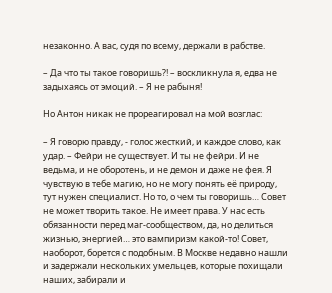незаконно. А вас, судя по всему, держали в рабстве.

– Да что ты такое говоришь?! – воскликнула я, едва не задыхаясь от эмоций. – Я не рабыня!

Но Антон никак не прореагировал на мой возглас:

– Я говорю правду, - голос жесткий, и каждое слово, как удар. – Фейри не существует. И ты не фейри. И не ведьма, и не оборотень, и не демон и даже не фея. Я чувствую в тебе магию, но не могу понять её природу, тут нужен специалист. Но то, о чем ты говоришь… Совет не может творить такое. Не имеет права. У нас есть обязанности перед маг-сообществом, да, но делиться жизнью, энергией… это вампиризм какой-то! Совет, наоборот, борется с подобным. В Москве недавно нашли и задержали нескольких умельцев, которые похищали наших, забирали и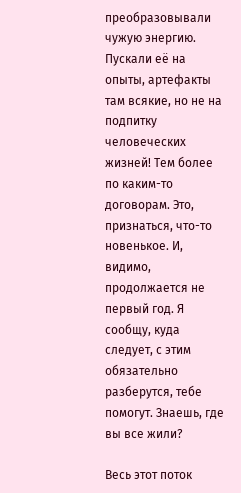преобразовывали чужую энергию. Пускали её на опыты, артефакты там всякие, но не на подпитку человеческих жизней! Тем более по каким-то договорам. Это, признаться, что-то новенькое. И, видимо, продолжается не первый год. Я сообщу, куда следует, с этим обязательно разберутся, тебе помогут. Знаешь, где вы все жили?

Весь этот поток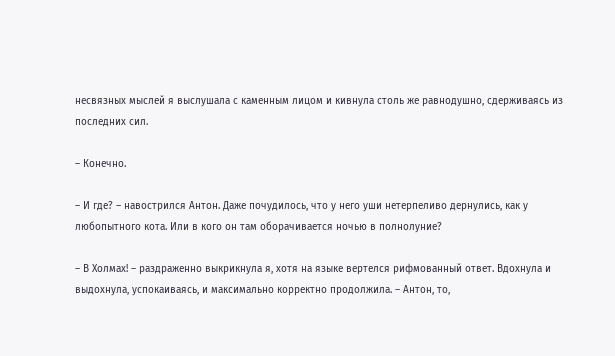несвязных мыслей я выслушала с каменным лицом и кивнула столь же равнодушно, сдерживаясь из последних сил.

– Конечно.

– И где? – навострился Антон. Даже почудилось, что у него уши нетерпеливо дернулись, как у любопытного кота. Или в кого он там оборачивается ночью в полнолуние?

– В Холмах! – раздраженно выкрикнула я, хотя на языке вертелся рифмованный ответ. Вдохнула и выдохнула, успокаиваясь, и максимально корректно продолжила. – Антон, то,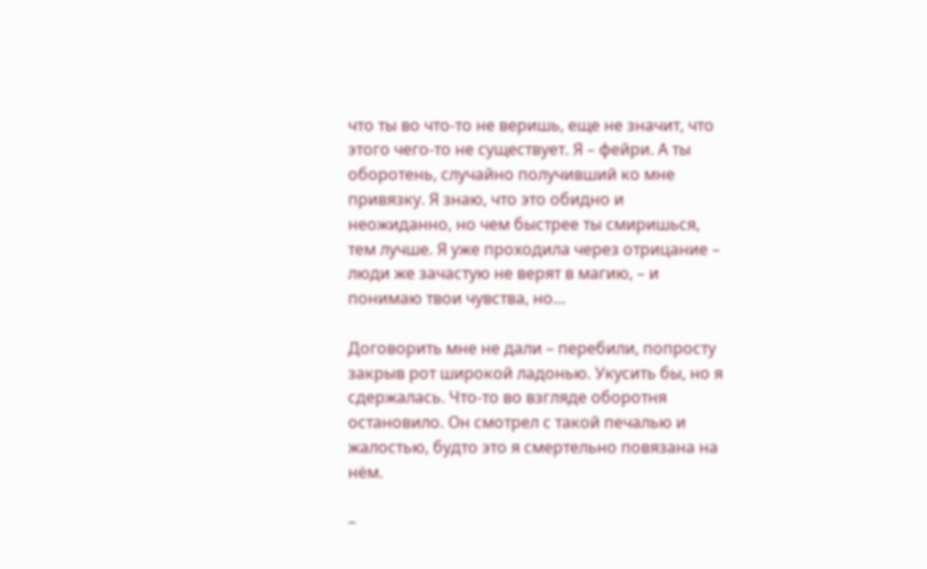что ты во что-то не веришь, еще не значит, что этого чего-то не существует. Я – фейри. А ты оборотень, случайно получивший ко мне привязку. Я знаю, что это обидно и неожиданно, но чем быстрее ты смиришься, тем лучше. Я уже проходила через отрицание – люди же зачастую не верят в магию, – и понимаю твои чувства, но…

Договорить мне не дали – перебили, попросту закрыв рот широкой ладонью. Укусить бы, но я сдержалась. Что-то во взгляде оборотня остановило. Он смотрел с такой печалью и жалостью, будто это я смертельно повязана на нём.

–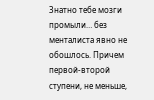Знатно тебе мозги промыли… без менталиста явно не обошлось. Причем первой-второй ступени, не меньше,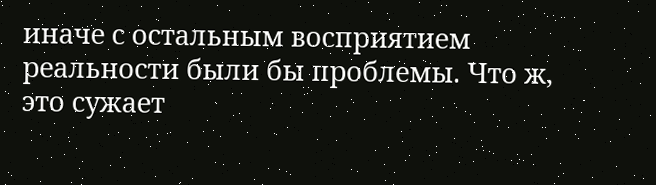иначе с остальным восприятием реальности были бы проблемы. Что ж, это сужает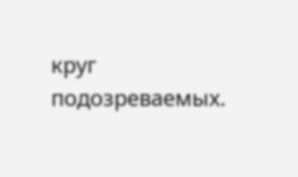круг подозреваемых.